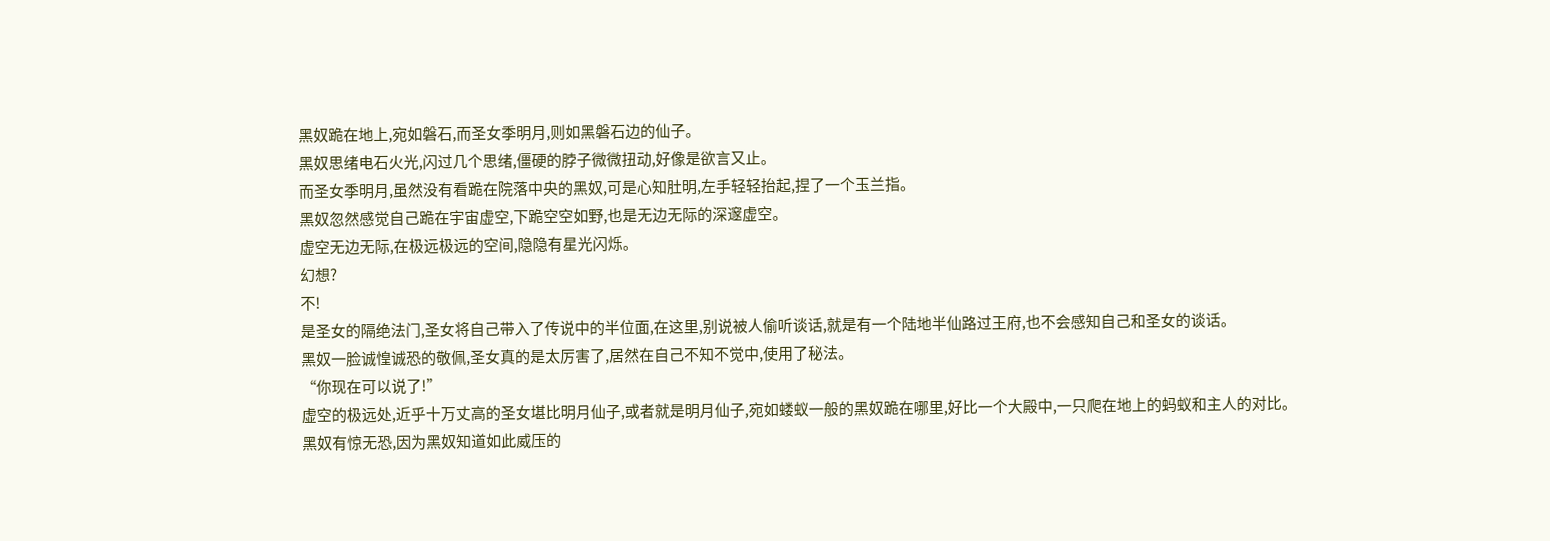黑奴跪在地上,宛如磐石,而圣女季明月,则如黑磐石边的仙子。
黑奴思绪电石火光,闪过几个思绪,僵硬的脖子微微扭动,好像是欲言又止。
而圣女季明月,虽然没有看跪在院落中央的黑奴,可是心知肚明,左手轻轻抬起,捏了一个玉兰指。
黑奴忽然感觉自己跪在宇宙虚空,下跪空空如野,也是无边无际的深邃虚空。
虚空无边无际,在极远极远的空间,隐隐有星光闪烁。
幻想?
不!
是圣女的隔绝法门,圣女将自己带入了传说中的半位面,在这里,别说被人偷听谈话,就是有一个陆地半仙路过王府,也不会感知自己和圣女的谈话。
黑奴一脸诚惶诚恐的敬佩,圣女真的是太厉害了,居然在自己不知不觉中,使用了秘法。
“你现在可以说了!”
虚空的极远处,近乎十万丈高的圣女堪比明月仙子,或者就是明月仙子,宛如蝼蚁一般的黑奴跪在哪里,好比一个大殿中,一只爬在地上的蚂蚁和主人的对比。
黑奴有惊无恐,因为黑奴知道如此威压的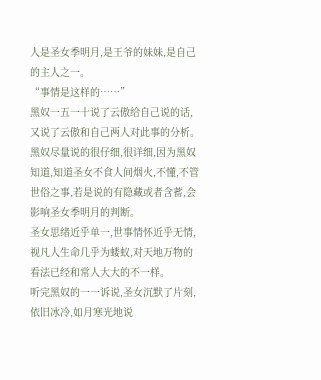人是圣女季明月,是王爷的妹妹,是自己的主人之一。
“事情是这样的……”
黑奴一五一十说了云傲给自己说的话,又说了云傲和自己两人对此事的分析。
黑奴尽量说的很仔细,很详细,因为黑奴知道,知道圣女不食人间烟火,不懂,不管世俗之事,若是说的有隐藏或者含蓄,会影响圣女季明月的判断。
圣女思绪近乎单一,世事情怀近乎无情,视凡人生命几乎为蝼蚁,对天地万物的看法已经和常人大大的不一样。
听完黑奴的一一诉说,圣女沉默了片刻,依旧冰冷,如月寒光地说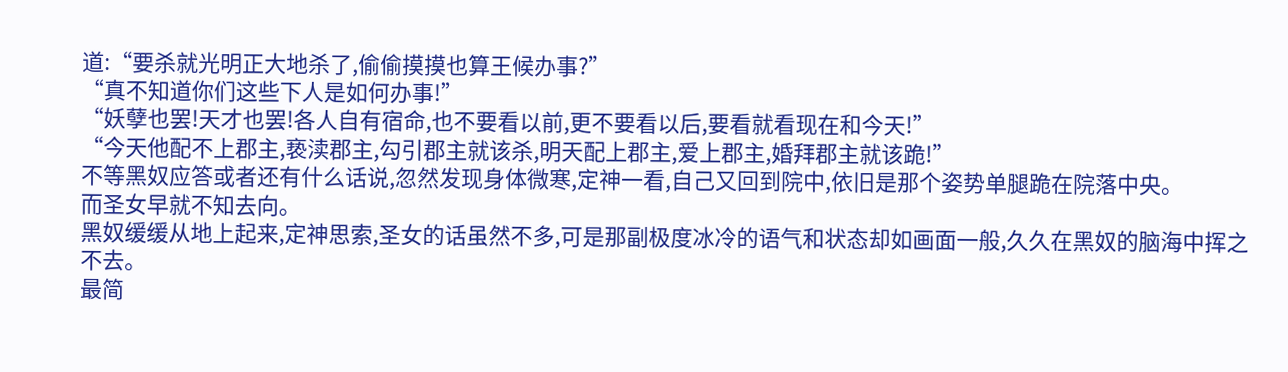道:“要杀就光明正大地杀了,偷偷摸摸也算王候办事?”
“真不知道你们这些下人是如何办事!”
“妖孽也罢!天才也罢!各人自有宿命,也不要看以前,更不要看以后,要看就看现在和今天!”
“今天他配不上郡主,亵渎郡主,勾引郡主就该杀,明天配上郡主,爱上郡主,婚拜郡主就该跪!”
不等黑奴应答或者还有什么话说,忽然发现身体微寒,定神一看,自己又回到院中,依旧是那个姿势单腿跪在院落中央。
而圣女早就不知去向。
黑奴缓缓从地上起来,定神思索,圣女的话虽然不多,可是那副极度冰冷的语气和状态却如画面一般,久久在黑奴的脑海中挥之不去。
最简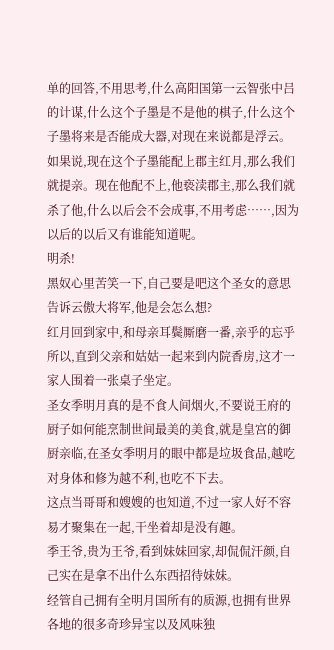单的回答,不用思考,什么高阳国第一云智张中吕的计谋,什么这个子墨是不是他的棋子,什么这个子墨将来是否能成大器,对现在来说都是浮云。
如果说,现在这个子墨能配上郡主红月,那么我们就提亲。现在他配不上,他亵渎郡主,那么我们就杀了他,什么以后会不会成事,不用考虑……,因为以后的以后又有谁能知道呢。
明杀!
黑奴心里苦笑一下,自己要是吧这个圣女的意思告诉云傲大将军,他是会怎么想?
红月回到家中,和母亲耳鬓厮磨一番,亲乎的忘乎所以,直到父亲和姑姑一起来到内院香房,这才一家人围着一张桌子坐定。
圣女季明月真的是不食人间烟火,不要说王府的厨子如何能烹制世间最美的美食,就是皇宫的御厨亲临,在圣女季明月的眼中都是垃圾食品,越吃对身体和修为越不利,也吃不下去。
这点当哥哥和嫂嫂的也知道,不过一家人好不容易才聚集在一起,干坐着却是没有趣。
季王爷,贵为王爷,看到妹妹回家,却侃侃汗颜,自己实在是拿不出什么东西招待妹妹。
经管自己拥有全明月国所有的质源,也拥有世界各地的很多奇珍异宝以及风味独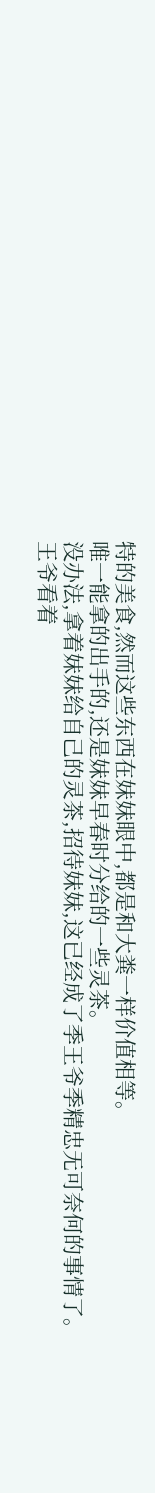特的美食,然而这些东西在妹妹眼中,都是和大粪一样价值相等。
唯一能拿的出手的,还是妹妹早春时分给的一些灵茶。
没办法,拿着妹妹给自己的灵茶,招待妹妹,这已经成了季王爷季精忠无可奈何的事情了。
王爷看着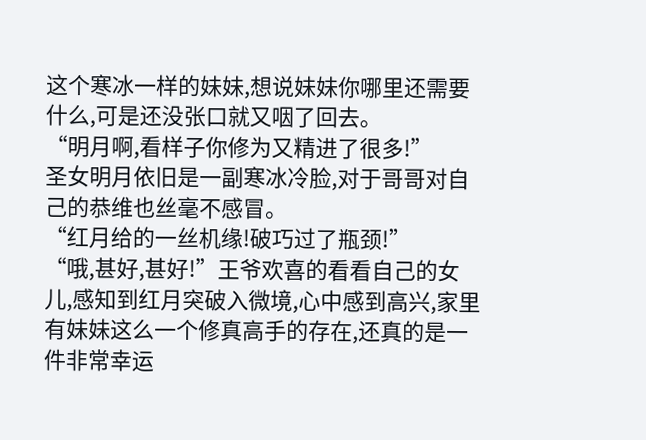这个寒冰一样的妹妹,想说妹妹你哪里还需要什么,可是还没张口就又咽了回去。
“明月啊,看样子你修为又精进了很多!”
圣女明月依旧是一副寒冰冷脸,对于哥哥对自己的恭维也丝毫不感冒。
“红月给的一丝机缘!破巧过了瓶颈!”
“哦,甚好,甚好!”王爷欢喜的看看自己的女儿,感知到红月突破入微境,心中感到高兴,家里有妹妹这么一个修真高手的存在,还真的是一件非常幸运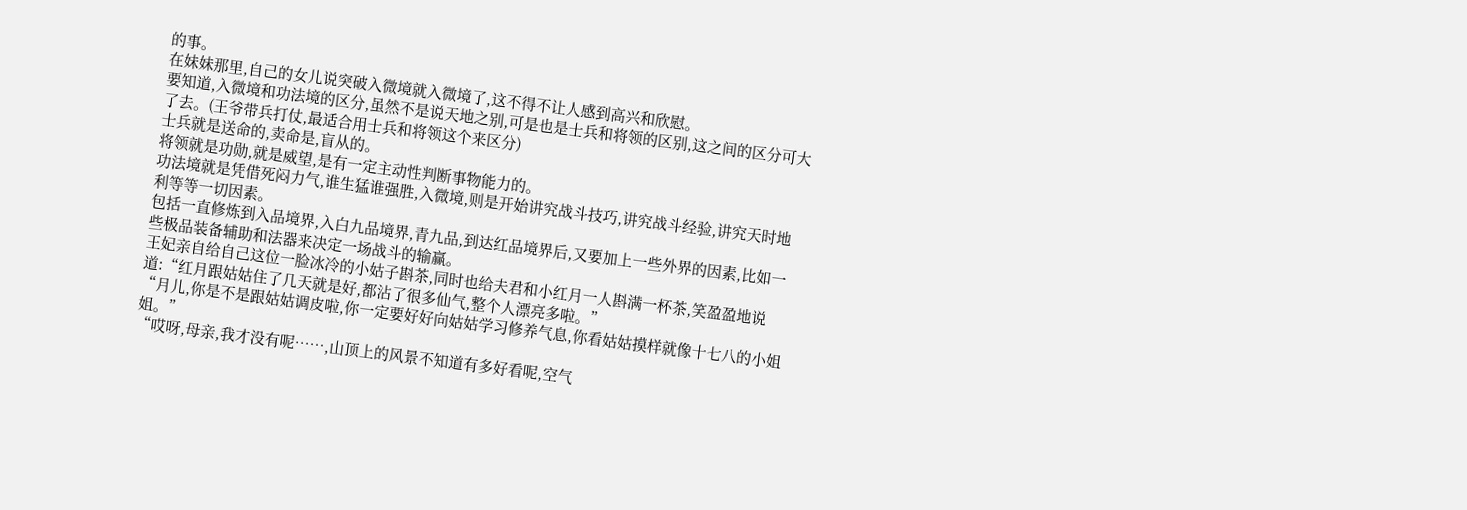的事。
在妹妹那里,自己的女儿说突破入微境就入微境了,这不得不让人感到高兴和欣慰。
要知道,入微境和功法境的区分,虽然不是说天地之别,可是也是士兵和将领的区别,这之间的区分可大了去。(王爷带兵打仗,最适合用士兵和将领这个来区分)
士兵就是送命的,卖命是,盲从的。
将领就是功勋,就是威望,是有一定主动性判断事物能力的。
功法境就是凭借死闷力气,谁生猛谁强胜,入微境,则是开始讲究战斗技巧,讲究战斗经验,讲究天时地利等等一切因素。
包括一直修炼到入品境界,入白九品境界,青九品,到达红品境界后,又要加上一些外界的因素,比如一些极品装备辅助和法器来决定一场战斗的输赢。
王妃亲自给自己这位一脸冰冷的小姑子斟茶,同时也给夫君和小红月一人斟满一杯茶,笑盈盈地说道:“红月跟姑姑住了几天就是好,都沾了很多仙气,整个人漂亮多啦。”
“月儿,你是不是跟姑姑调皮啦,你一定要好好向姑姑学习修养气息,你看姑姑摸样就像十七八的小姐姐。”
“哎呀,母亲,我才没有呢……,山顶上的风景不知道有多好看呢,空气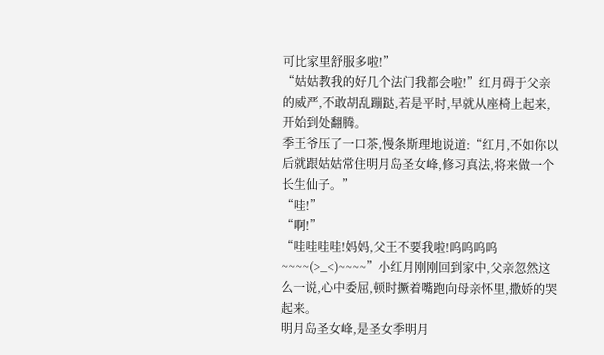可比家里舒服多啦!”
“姑姑教我的好几个法门我都会啦!”红月碍于父亲的威严,不敢胡乱蹦跶,若是平时,早就从座椅上起来,开始到处翻腾。
季王爷压了一口茶,慢条斯理地说道:“红月,不如你以后就跟姑姑常住明月岛圣女峰,修习真法,将来做一个长生仙子。”
“哇!”
“啊!”
“哇哇哇哇!妈妈,父王不要我啦!呜呜呜呜~~~~(>_<)~~~~”小红月刚刚回到家中,父亲忽然这么一说,心中委屈,顿时撅着嘴跑向母亲怀里,撒娇的哭起来。
明月岛圣女峰,是圣女季明月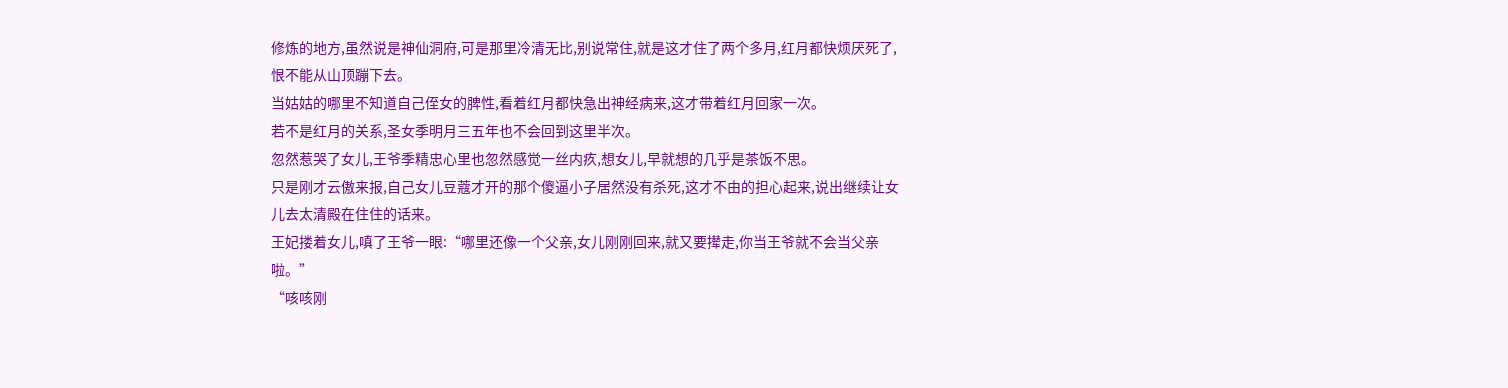修炼的地方,虽然说是神仙洞府,可是那里冷清无比,别说常住,就是这才住了两个多月,红月都快烦厌死了,恨不能从山顶蹦下去。
当姑姑的哪里不知道自己侄女的脾性,看着红月都快急出神经病来,这才带着红月回家一次。
若不是红月的关系,圣女季明月三五年也不会回到这里半次。
忽然惹哭了女儿,王爷季精忠心里也忽然感觉一丝内疚,想女儿,早就想的几乎是茶饭不思。
只是刚才云傲来报,自己女儿豆蔻才开的那个傻逼小子居然没有杀死,这才不由的担心起来,说出继续让女儿去太清殿在住住的话来。
王妃搂着女儿,嗔了王爷一眼:“哪里还像一个父亲,女儿刚刚回来,就又要撵走,你当王爷就不会当父亲啦。”
“咳咳刚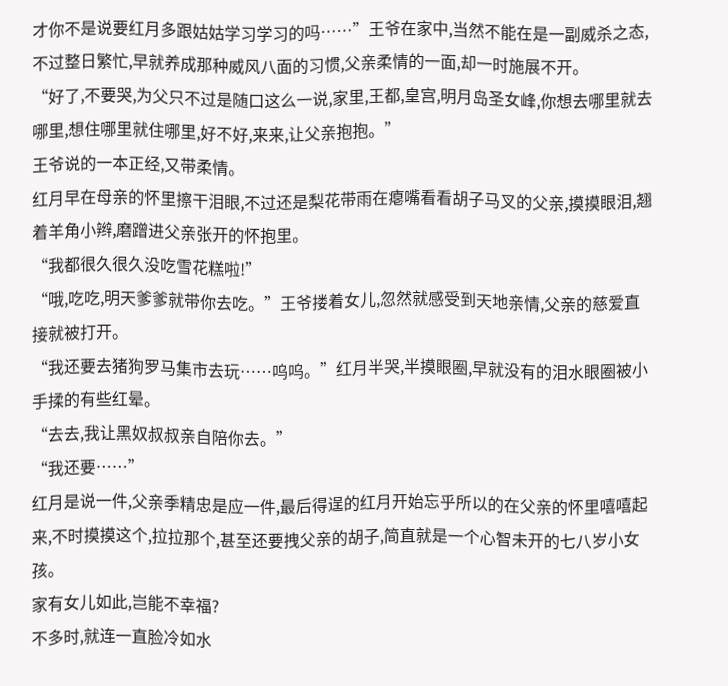才你不是说要红月多跟姑姑学习学习的吗……”王爷在家中,当然不能在是一副威杀之态,不过整日繁忙,早就养成那种威风八面的习惯,父亲柔情的一面,却一时施展不开。
“好了,不要哭,为父只不过是随口这么一说,家里,王都,皇宫,明月岛圣女峰,你想去哪里就去哪里,想住哪里就住哪里,好不好,来来,让父亲抱抱。”
王爷说的一本正经,又带柔情。
红月早在母亲的怀里擦干泪眼,不过还是梨花带雨在瘪嘴看看胡子马叉的父亲,摸摸眼泪,翘着羊角小辫,磨蹭进父亲张开的怀抱里。
“我都很久很久没吃雪花糕啦!”
“哦,吃吃,明天爹爹就带你去吃。”王爷搂着女儿,忽然就感受到天地亲情,父亲的慈爱直接就被打开。
“我还要去猪狗罗马集市去玩……呜呜。”红月半哭,半摸眼圈,早就没有的泪水眼圈被小手揉的有些红晕。
“去去,我让黑奴叔叔亲自陪你去。”
“我还要……”
红月是说一件,父亲季精忠是应一件,最后得逞的红月开始忘乎所以的在父亲的怀里嘻嘻起来,不时摸摸这个,拉拉那个,甚至还要拽父亲的胡子,简直就是一个心智未开的七八岁小女孩。
家有女儿如此,岂能不幸福?
不多时,就连一直脸冷如水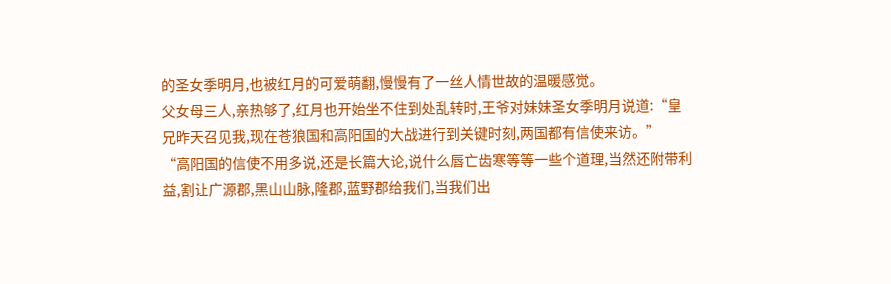的圣女季明月,也被红月的可爱萌翻,慢慢有了一丝人情世故的温暖感觉。
父女母三人,亲热够了,红月也开始坐不住到处乱转时,王爷对妹妹圣女季明月说道:“皇兄昨天召见我,现在苍狼国和高阳国的大战进行到关键时刻,两国都有信使来访。”
“高阳国的信使不用多说,还是长篇大论,说什么唇亡齿寒等等一些个道理,当然还附带利益,割让广源郡,黑山山脉,隆郡,蓝野郡给我们,当我们出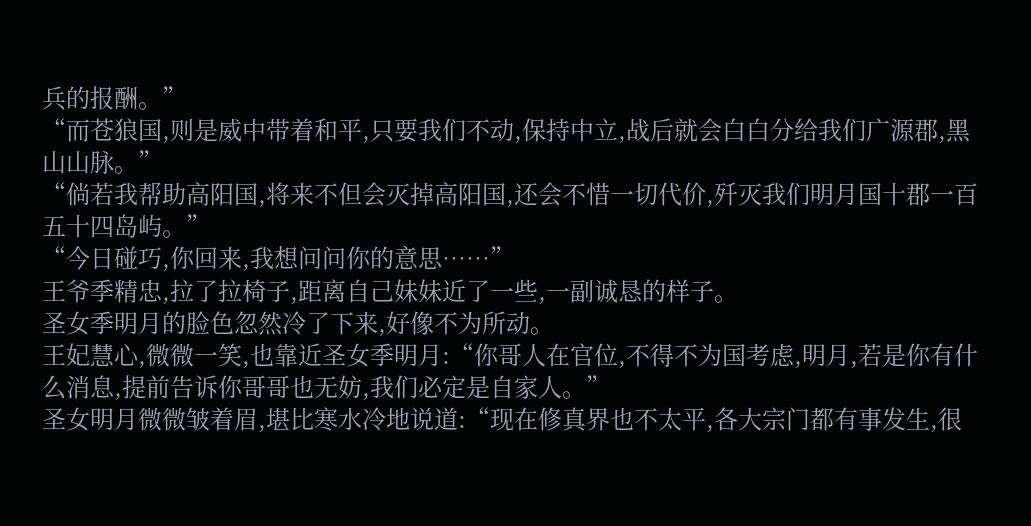兵的报酬。”
“而苍狼国,则是威中带着和平,只要我们不动,保持中立,战后就会白白分给我们广源郡,黑山山脉。”
“倘若我帮助高阳国,将来不但会灭掉高阳国,还会不惜一切代价,歼灭我们明月国十郡一百五十四岛屿。”
“今日碰巧,你回来,我想问问你的意思……”
王爷季精忠,拉了拉椅子,距离自己妹妹近了一些,一副诚恳的样子。
圣女季明月的脸色忽然冷了下来,好像不为所动。
王妃慧心,微微一笑,也靠近圣女季明月:“你哥人在官位,不得不为国考虑,明月,若是你有什么消息,提前告诉你哥哥也无妨,我们必定是自家人。”
圣女明月微微皱着眉,堪比寒水冷地说道:“现在修真界也不太平,各大宗门都有事发生,很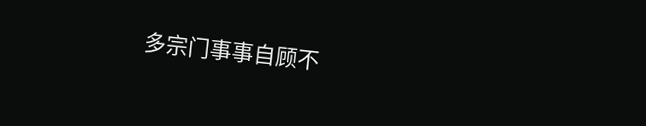多宗门事事自顾不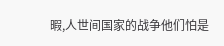暇,人世间国家的战争他们怕是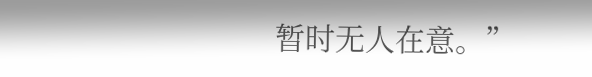暂时无人在意。”